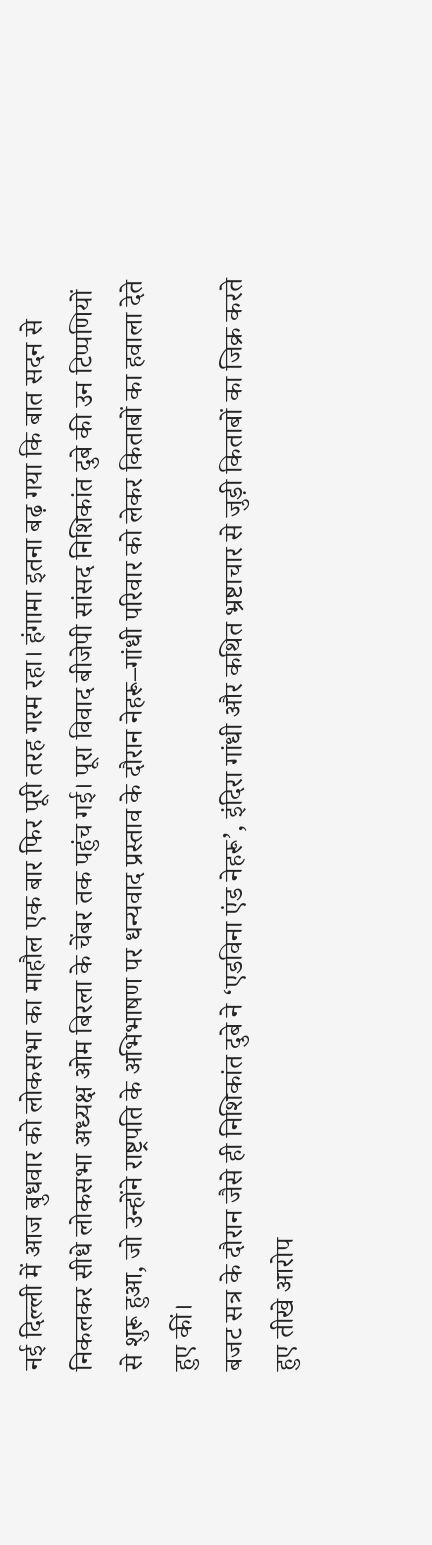नई दिल्ली में आज बुधवार को लोकसभा का माहौल एक बार फिर पूरी तरह गरम रहा। हंगामा इतना बढ़ गया कि बात सदन से निकलकर सीधे लोकसभा अध्यक्ष ओम बिरला के चेंबर तक पहुंच गई। पूरा विवाद बीजेपी सांसद निशिकांत दुबे की उन टिप्पणियों से शुरू हुआ, जो उन्होंने राष्ट्रपति के अभिभाषण पर धन्यवाद प्रस्ताव के दौरान नेहरू–गांधी परिवार को लेकर किताबों का हवाला देते हुए कीं।
बजट सत्र के दौरान जैसे ही निशिकांत दुबे ने ‘एडविना एंड नेहरू’, इंदिरा गांधी और कथित भ्रष्टाचार से जुड़ी किताबों का जिक्र करते हुए तीखे आरोप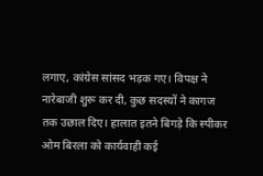लगाए, कांग्रेस सांसद भड़क गए। विपक्ष ने नारेबाजी शुरू कर दी, कुछ सदस्यों ने कागज तक उछाल दिए। हालात इतने बिगड़े कि स्पीकर ओम बिरला को कार्यवाही कई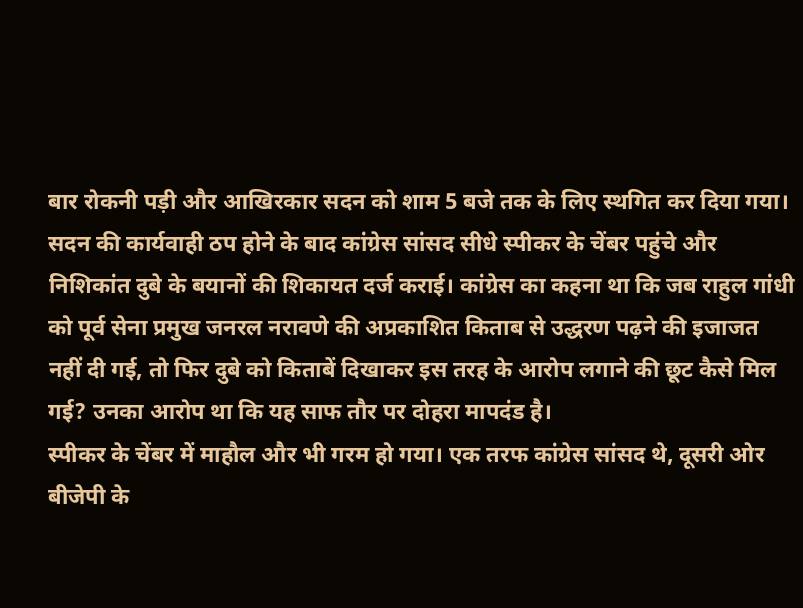बार रोकनी पड़ी और आखिरकार सदन को शाम 5 बजे तक के लिए स्थगित कर दिया गया।
सदन की कार्यवाही ठप होने के बाद कांग्रेस सांसद सीधे स्पीकर के चेंबर पहुंचे और निशिकांत दुबे के बयानों की शिकायत दर्ज कराई। कांग्रेस का कहना था कि जब राहुल गांधी को पूर्व सेना प्रमुख जनरल नरावणे की अप्रकाशित किताब से उद्धरण पढ़ने की इजाजत नहीं दी गई, तो फिर दुबे को किताबें दिखाकर इस तरह के आरोप लगाने की छूट कैसे मिल गई? उनका आरोप था कि यह साफ तौर पर दोहरा मापदंड है।
स्पीकर के चेंबर में माहौल और भी गरम हो गया। एक तरफ कांग्रेस सांसद थे, दूसरी ओर बीजेपी के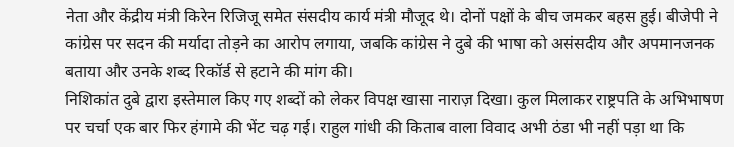नेता और केंद्रीय मंत्री किरेन रिजिजू समेत संसदीय कार्य मंत्री मौजूद थे। दोनों पक्षों के बीच जमकर बहस हुई। बीजेपी ने कांग्रेस पर सदन की मर्यादा तोड़ने का आरोप लगाया, जबकि कांग्रेस ने दुबे की भाषा को असंसदीय और अपमानजनक बताया और उनके शब्द रिकॉर्ड से हटाने की मांग की।
निशिकांत दुबे द्वारा इस्तेमाल किए गए शब्दों को लेकर विपक्ष खासा नाराज़ दिखा। कुल मिलाकर राष्ट्रपति के अभिभाषण पर चर्चा एक बार फिर हंगामे की भेंट चढ़ गई। राहुल गांधी की किताब वाला विवाद अभी ठंडा भी नहीं पड़ा था कि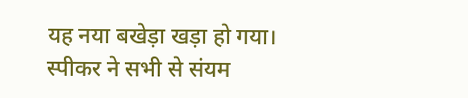यह नया बखेड़ा खड़ा हो गया। स्पीकर ने सभी से संयम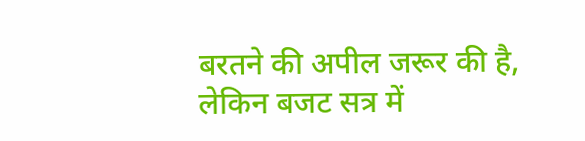बरतने की अपील जरूर की है, लेकिन बजट सत्र में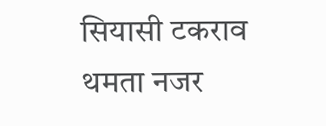सियासी टकराव थमता नजर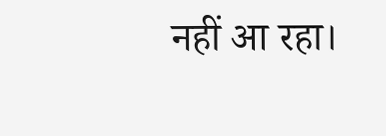नहीं आ रहा।